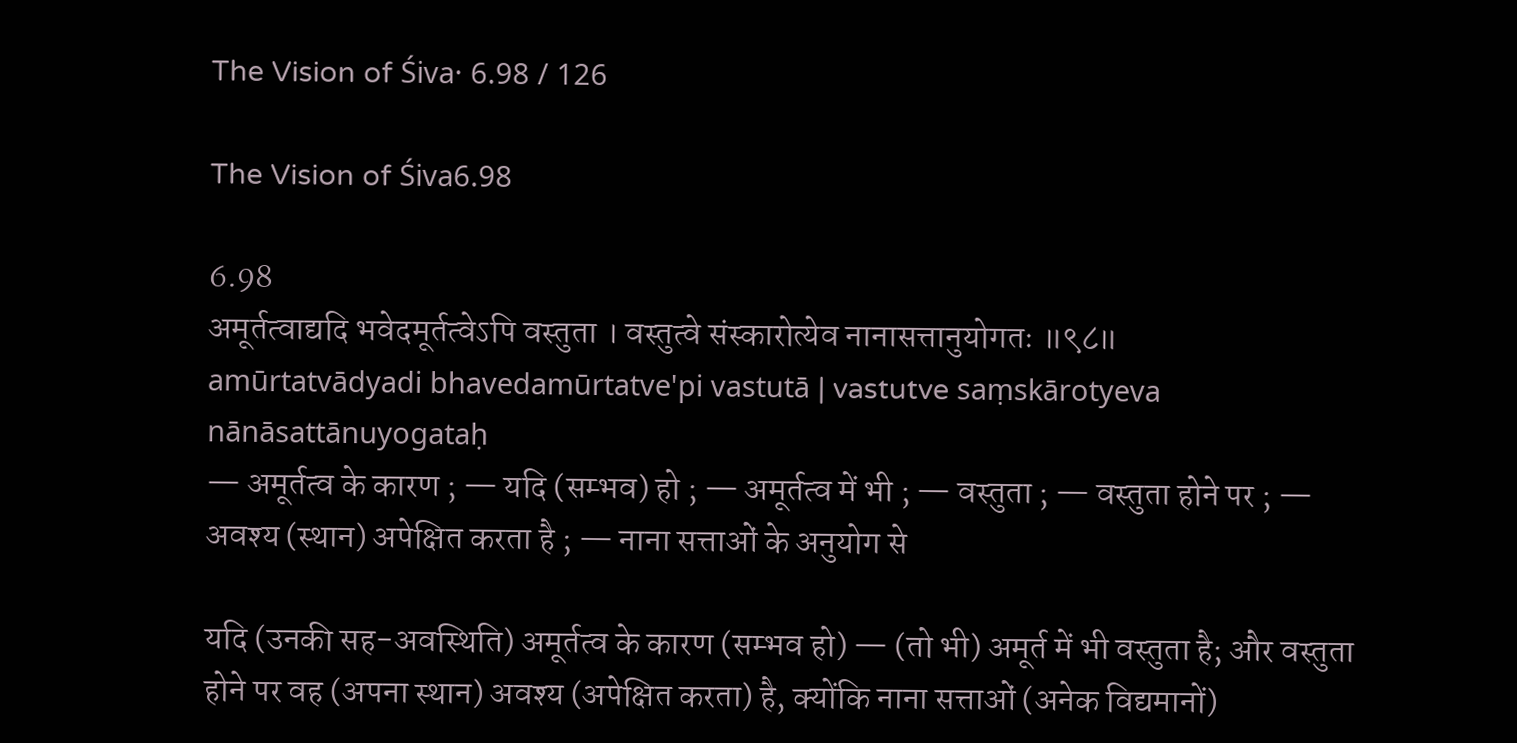The Vision of Śiva· 6.98 / 126

The Vision of Śiva6.98

6.98
अमूर्तत्वाद्यदि भवेदमूर्तत्वेऽपि वस्तुता । वस्तुत्वे संस्कारोत्येव नानासत्तानुयोगतः ॥९८॥
amūrtatvādyadi bhavedamūrtatve'pi vastutā | vastutve saṃskārotyeva nānāsattānuyogataḥ
— अमूर्तत्व के कारण ; — यदि (सम्भव) हो ; — अमूर्तत्व में भी ; — वस्तुता ; — वस्तुता होने पर ; — अवश्य (स्थान) अपेक्षित करता है ; — नाना सत्ताओं के अनुयोग से

यदि (उनकी सह-अवस्थिति) अमूर्तत्व के कारण (सम्भव हो) — (तो भी) अमूर्त में भी वस्तुता है; और वस्तुता होने पर वह (अपना स्थान) अवश्य (अपेक्षित करता) है, क्योंकि नाना सत्ताओं (अनेक विद्यमानों)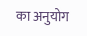का अनुयोग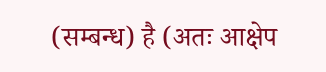(सम्बन्ध) है (अतः आक्षेप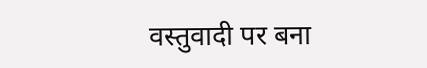वस्तुवादी पर बना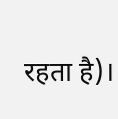रहता है)।